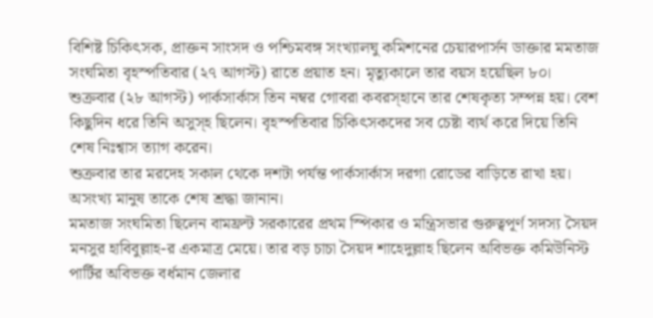বিশিষ্ট চিকিৎসক, প্রাক্তন সাংসদ ও পশ্চিমবঙ্গ সংখ্যালঘু কমিশনের চেয়ারপার্সন ডাক্তার মমতাজ সংঘমিতা বৃহস্পতিবার (২৭ আগস্ট) রাতে প্রয়াত হন। মৃত্যুকালে তার বয়স হয়েছিল ৮০। শুক্রবার (২৮ আগস্ট) পার্কসার্কাস তিন নম্বর গোবরা কবরস্হানে তার শেষকৃত্য সম্পন্ন হয়। বেশ কিছুদিন ধরে তিনি অসুস্হ ছিলেন। বৃহস্পতিবার চিকিৎসকদের সব চেষ্টা ব্যর্থ করে দিয়ে তিনি শেষ নিঃশ্বাস ত্যাগ করেন।
শুক্রবার তার মরদেহ সকাল থেকে দশটা পর্যন্ত পার্কসার্কাস দরগা রোডের বাড়িতে রাখা হয়। অসংখ্য মানুষ তাকে শেষ শ্রদ্ধা জানান।
মমতাজ সংঘমিতা ছিলেন বামফ্রন্ট সরকারের প্রথম স্পিকার ও মন্ত্রিসভার গুরুত্বপূর্ণ সদস্য সৈয়দ মনসুর হাবিবুল্লাহ-র একমাত্র মেয়ে। তার বড় চাচা সৈয়দ শাহেদুল্লাহ ছিলেন অবিভক্ত কমিউনিস্ট পার্টির অবিভক্ত বর্ধমান জেলার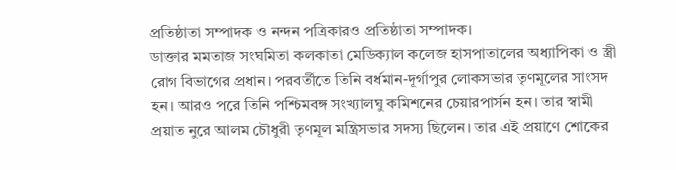প্রতিষ্ঠাতা সম্পাদক ও নন্দন পত্রিকারও প্রতিষ্ঠাতা সম্পাদক।
ডাক্তার মমতাজ সংঘমিতা কলকাতা মেডিক্যাল কলেজ হাসপাতালের অধ্যাপিকা ও স্ত্রী রোগ বিভাগের প্রধান। পরবর্তীতে তিনি বর্ধমান-দূর্গাপুর লোকসভার তৃণমূলের সাংসদ হন। আরও পরে তিনি পশ্চিমবঙ্গ সংখ্যালঘু কমিশনের চেয়ারপার্সন হন। তার স্বামী প্রয়াত নুরে আলম চৌধুরী তৃণমূল মন্ত্রিসভার সদস্য ছিলেন। তার এই প্রয়াণে শোকের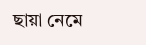ছায়া নেমে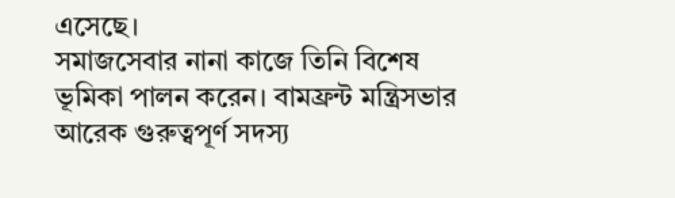এসেছে।
সমাজসেবার নানা কাজে তিনি বিশেষ ভূমিকা পালন করেন। বামফ্রন্ট মন্ত্রিসভার আরেক গুরুত্বপূর্ণ সদস্য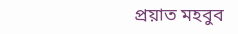প্রয়াত মহবুব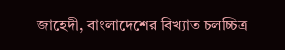জাহেদী, বাংলাদেশের বিখ্যাত চলচ্চিত্র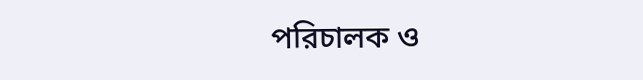পরিচালক ও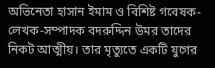অভিনেতা হাসান ইমাম ও বিশিষ্ট গবেষক-লেখক-সম্পাদক বদরুদ্দিন উমর তাদের নিকট আত্মীয়। তার মৃত্যুতে একটি যুগের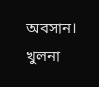অবসান।
খুলনা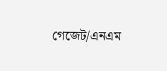গেজেট/এনএম